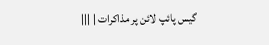گیس پائپ لائن پر مذاکرات | |||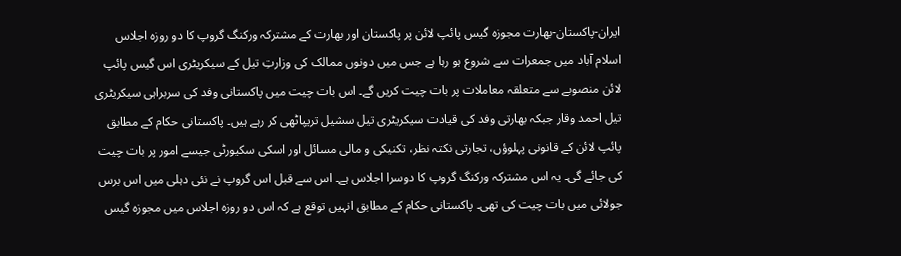ایران-پاکستان-بھارت مجوزہ گیس پائپ لائن پر پاکستان اور بھارت کے مشترکہ ورکنگ گروپ کا دو روزہ اجلاس اسلام آباد میں جمعرات سے شروع ہو رہا ہے جس میں دونوں ممالک کی وزارتِ تیل کے سیکریٹری اس گیس پائپ لائن منصوبے سے متعلقہ معاملات پر بات چیت کریں گے۔ اس بات چیت میں پاکستانی وفد کی سربراہی سیکریٹری تیل احمد وقار جبکہ بھارتی وفد کی قیادت سیکریٹری تیل سشیل تریپاٹھی کر رہے ہیں۔ پاکستانی حکام کے مطابق پائپ لائن کے قانونی پہلوؤں، تجارتی نکتہ نظر، تکنیکی و مالی مسائل اور اسکی سکیورٹی جیسے امور پر بات چیت کی جائے گی۔ یہ اس مشترکہ ورکنگ گروپ کا دوسرا اجلاس ہے۔ اس سے قبل اس گروپ نے نئی دہلی میں اس برس جولائی میں بات چیت کی تھی۔ پاکستانی حکام کے مطابق انہیں توقع ہے کہ اس دو روزہ اجلاس میں مجوزہ گیس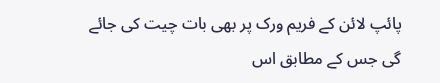پائپ لائن کے فریم ورک پر بھی بات چیت کی جائے گی جس کے مطابق اس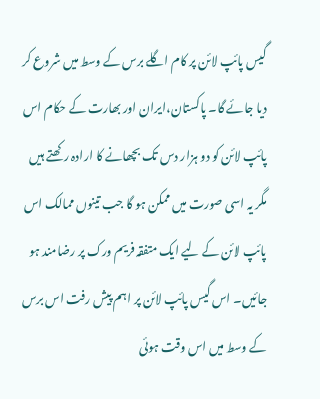گیس پائپ لائن پر کام اگلے برس کے وسط میں شروع کر دیا جائے گا۔ پاکستان،ایران اور بھارت کے حکام اس پائپ لائن کو دو ہزار دس تک بچھانے کا ارادہ رکھتے ہیں مگر یہ اسی صورت میں ممکن ہو گا جب تینوں ممالک اس پائپ لائن کے لیے ایک متفقہ فریم ورک پر رضامند ہو جائیں۔ اس گیس پائپ لائن پر اہم پیش رفت اس برس کے وسط میں اس وقت ہوئی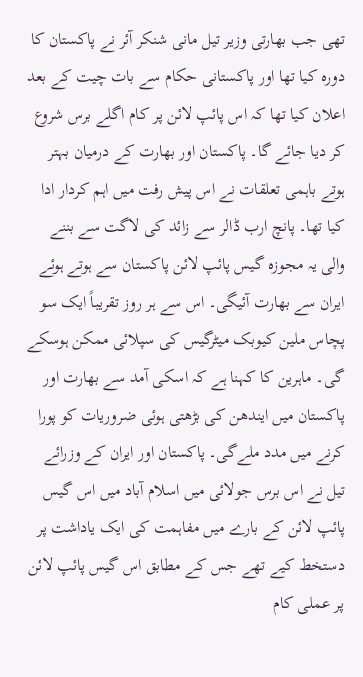تھی جب بھارتی وزیر تیل مانی شنکر آئر نے پاکستان کا دورہ کیا تھا اور پاکستانی حکام سے بات چیت کے بعد اعلان کیا تھا کہ اس پائپ لائن پر کام اگلے برس شروع کر دیا جائے گا۔ پاکستان اور بھارت کے درمیان بہتر ہوتے باہمی تعلقات نے اس پیش رفت میں اہم کردار ادا کیا تھا۔ پانچ ارب ڈالر سے زائد کی لاگت سے بننے والی یہ مجوزہ گیس پائپ لائن پاکستان سے ہوتے ہوئے ایران سے بھارت آئيگی۔ اس سے ہر روز تقریباً ایک سو پچاس ملین کیوبک میٹرگیس کی سپلائی ممکن ہوسکے گی۔ ماہرین کا کہنا ہے کہ اسکی آمد سے بھارت اور پاکستان میں ایندھن کی بڑھتی ہوئی ضروریات کو پورا کرنے میں مدد ملےگی۔ پاکستان اور ایران کے وزرائے تیل نے اس برس جولائی میں اسلام آباد میں اس گیس پائپ لائن کے بارے میں مفاہمت کی ایک یاداشت پر دستخط کیے تھے جس کے مطابق اس گیس پائپ لائن پر عملی کام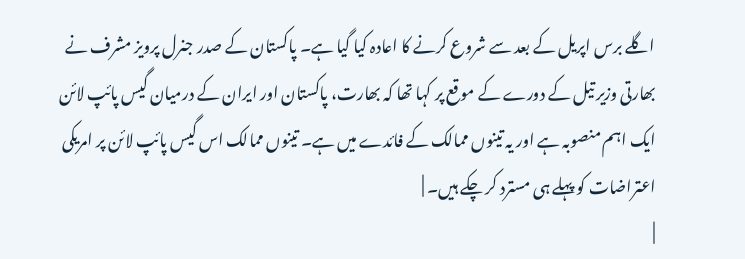اگلے برس اپریل کے بعد سے شروع کرنے کا اعادہ کیا گیا ہے۔ پاکستان کے صدر جنرل پرویز مشرف نے بھارتی وزیر تیل کے دورے کے موقع پر کہا تھا کہ بھارت، پاکستان اور ایران کے درمیان گیس پائپ لائن ایک اہم منصوبہ ہے اور یہ تینوں ممالک کے فائدے میں ہے۔ تینوں ممالک اس گیس پائپ لائن پر امریکی اعتراضات کو پہلے ہی مسترد کر چکے ہیں۔ |
|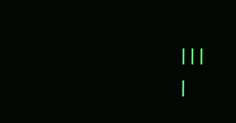|||
|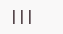|||